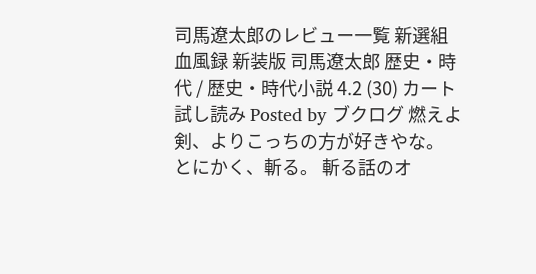司馬遼太郎のレビュー一覧 新選組血風録 新装版 司馬遼太郎 歴史・時代 / 歴史・時代小説 4.2 (30) カート 試し読み Posted by ブクログ 燃えよ剣、よりこっちの方が好きやな。 とにかく、斬る。 斬る話のオ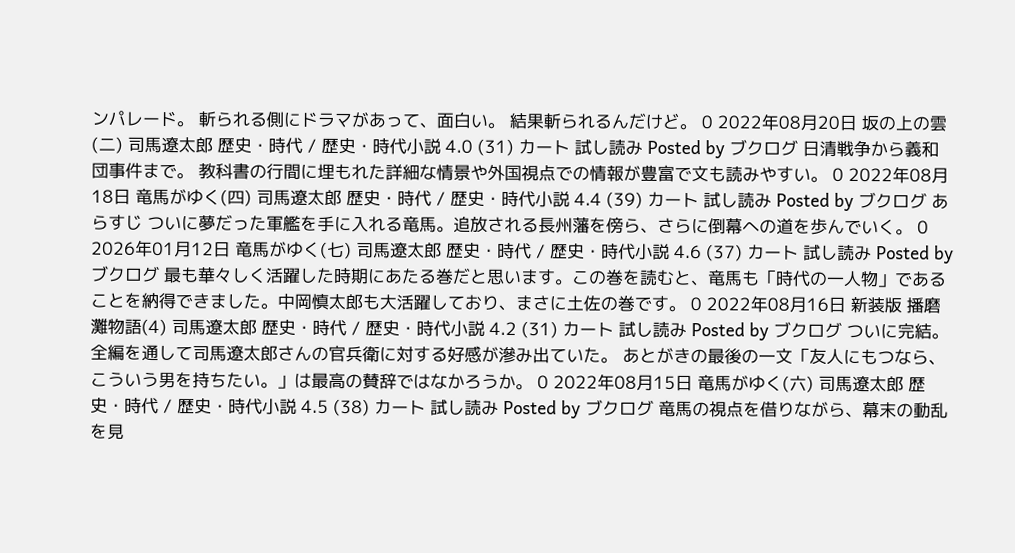ンパレード。 斬られる側にドラマがあって、面白い。 結果斬られるんだけど。 0 2022年08月20日 坂の上の雲(二) 司馬遼太郎 歴史・時代 / 歴史・時代小説 4.0 (31) カート 試し読み Posted by ブクログ 日清戦争から義和団事件まで。 教科書の行間に埋もれた詳細な情景や外国視点での情報が豊富で文も読みやすい。 0 2022年08月18日 竜馬がゆく(四) 司馬遼太郎 歴史・時代 / 歴史・時代小説 4.4 (39) カート 試し読み Posted by ブクログ あらすじ ついに夢だった軍艦を手に入れる竜馬。追放される長州藩を傍ら、さらに倒幕への道を歩んでいく。 0 2026年01月12日 竜馬がゆく(七) 司馬遼太郎 歴史・時代 / 歴史・時代小説 4.6 (37) カート 試し読み Posted by ブクログ 最も華々しく活躍した時期にあたる巻だと思います。この巻を読むと、竜馬も「時代の一人物」であることを納得できました。中岡慎太郎も大活躍しており、まさに土佐の巻です。 0 2022年08月16日 新装版 播磨灘物語(4) 司馬遼太郎 歴史・時代 / 歴史・時代小説 4.2 (31) カート 試し読み Posted by ブクログ ついに完結。全編を通して司馬遼太郎さんの官兵衛に対する好感が滲み出ていた。 あとがきの最後の一文「友人にもつなら、こういう男を持ちたい。」は最高の賛辞ではなかろうか。 0 2022年08月15日 竜馬がゆく(六) 司馬遼太郎 歴史・時代 / 歴史・時代小説 4.5 (38) カート 試し読み Posted by ブクログ 竜馬の視点を借りながら、幕末の動乱を見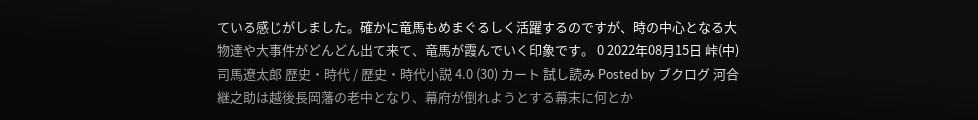ている感じがしました。確かに竜馬もめまぐるしく活躍するのですが、時の中心となる大物達や大事件がどんどん出て来て、竜馬が霞んでいく印象です。 0 2022年08月15日 峠(中) 司馬遼太郎 歴史・時代 / 歴史・時代小説 4.0 (30) カート 試し読み Posted by ブクログ 河合継之助は越後長岡藩の老中となり、幕府が倒れようとする幕末に何とか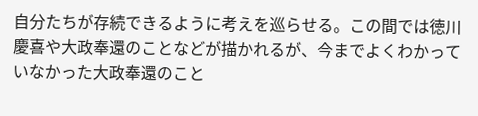自分たちが存続できるように考えを巡らせる。この間では徳川慶喜や大政奉還のことなどが描かれるが、今までよくわかっていなかった大政奉還のこと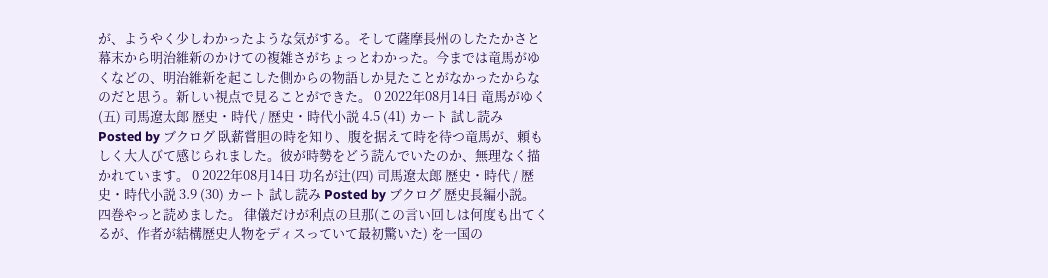が、ようやく少しわかったような気がする。そして薩摩長州のしたたかさと幕末から明治維新のかけての複雑さがちょっとわかった。今までは竜馬がゆくなどの、明治維新を起こした側からの物語しか見たことがなかったからなのだと思う。新しい視点で見ることができた。 0 2022年08月14日 竜馬がゆく(五) 司馬遼太郎 歴史・時代 / 歴史・時代小説 4.5 (41) カート 試し読み Posted by ブクログ 臥薪嘗胆の時を知り、腹を据えて時を待つ竜馬が、頼もしく大人びて感じられました。彼が時勢をどう読んでいたのか、無理なく描かれています。 0 2022年08月14日 功名が辻(四) 司馬遼太郎 歴史・時代 / 歴史・時代小説 3.9 (30) カート 試し読み Posted by ブクログ 歴史長編小説。 四巻やっと読めました。 律儀だけが利点の旦那(この言い回しは何度も出てくるが、作者が結構歴史人物をディスっていて最初驚いた) を一国の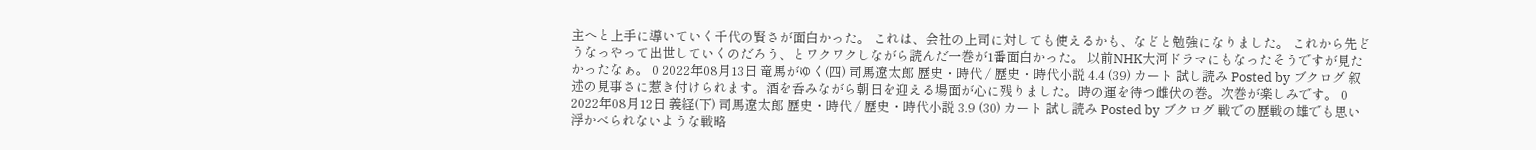主へと上手に導いていく千代の賢さが面白かった。 これは、会社の上司に対しても使えるかも、などと勉強になりました。 これから先どうなっやって出世していくのだろう、とワクワクしながら読んだ一巻が1番面白かった。 以前NHK大河ドラマにもなったそうですが見たかったなぁ。 0 2022年08月13日 竜馬がゆく(四) 司馬遼太郎 歴史・時代 / 歴史・時代小説 4.4 (39) カート 試し読み Posted by ブクログ 叙述の見事さに惹き付けられます。酒を呑みながら朝日を迎える場面が心に残りました。時の運を待つ雌伏の巻。次巻が楽しみです。 0 2022年08月12日 義経(下) 司馬遼太郎 歴史・時代 / 歴史・時代小説 3.9 (30) カート 試し読み Posted by ブクログ 戦での歴戦の雄でも思い浮かべられないような戦略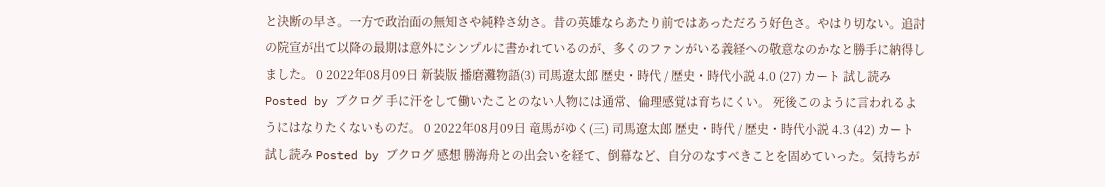と決断の早さ。一方で政治面の無知さや純粋さ幼さ。昔の英雄ならあたり前ではあっただろう好色さ。やはり切ない。追討の院宣が出て以降の最期は意外にシンプルに書かれているのが、多くのファンがいる義経への敬意なのかなと勝手に納得しました。 0 2022年08月09日 新装版 播磨灘物語(3) 司馬遼太郎 歴史・時代 / 歴史・時代小説 4.0 (27) カート 試し読み Posted by ブクログ 手に汗をして働いたことのない人物には通常、倫理感覚は育ちにくい。 死後このように言われるようにはなりたくないものだ。 0 2022年08月09日 竜馬がゆく(三) 司馬遼太郎 歴史・時代 / 歴史・時代小説 4.3 (42) カート 試し読み Posted by ブクログ 感想 勝海舟との出会いを経て、倒幕など、自分のなすべきことを固めていった。気持ちが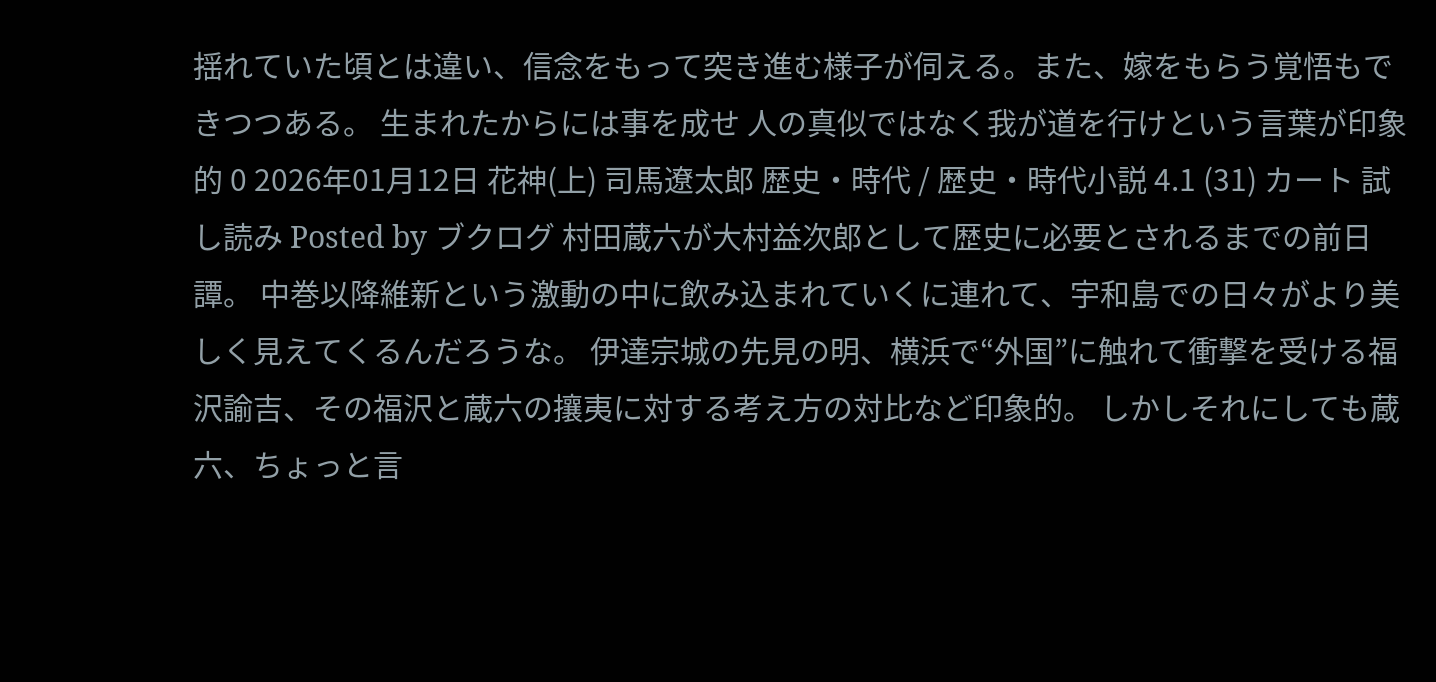揺れていた頃とは違い、信念をもって突き進む様子が伺える。また、嫁をもらう覚悟もできつつある。 生まれたからには事を成せ 人の真似ではなく我が道を行けという言葉が印象的 0 2026年01月12日 花神(上) 司馬遼太郎 歴史・時代 / 歴史・時代小説 4.1 (31) カート 試し読み Posted by ブクログ 村田蔵六が大村益次郎として歴史に必要とされるまでの前日譚。 中巻以降維新という激動の中に飲み込まれていくに連れて、宇和島での日々がより美しく見えてくるんだろうな。 伊達宗城の先見の明、横浜で“外国”に触れて衝撃を受ける福沢諭吉、その福沢と蔵六の攘夷に対する考え方の対比など印象的。 しかしそれにしても蔵六、ちょっと言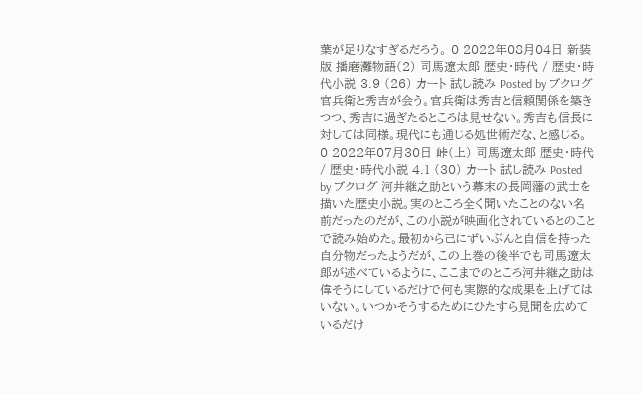葉が足りなすぎるだろう。 0 2022年08月04日 新装版 播磨灘物語(2) 司馬遼太郎 歴史・時代 / 歴史・時代小説 3.9 (26) カート 試し読み Posted by ブクログ 官兵衛と秀吉が会う。官兵衛は秀吉と信頼関係を築きつつ、秀吉に過ぎたるところは見せない。秀吉も信長に対しては同様。現代にも通じる処世術だな、と感じる。 0 2022年07月30日 峠(上) 司馬遼太郎 歴史・時代 / 歴史・時代小説 4.1 (30) カート 試し読み Posted by ブクログ 河井継之助という幕末の長岡藩の武士を描いた歴史小説。実のところ全く聞いたことのない名前だったのだが、この小説が映画化されているとのことで読み始めた。最初から己にずいぶんと自信を持った自分物だったようだが、この上巻の後半でも司馬遼太郎が述べているように、ここまでのところ河井継之助は偉そうにしているだけで何も実際的な成果を上げてはいない。いつかそうするためにひたすら見聞を広めているだけ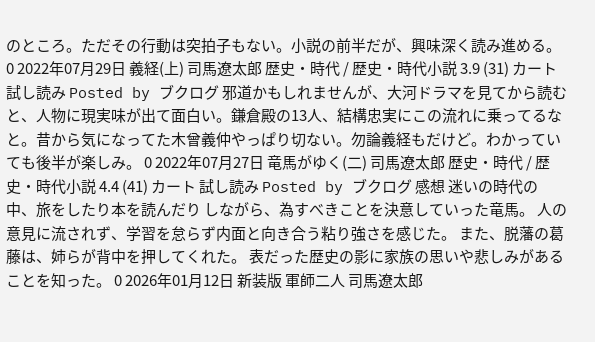のところ。ただその行動は突拍子もない。小説の前半だが、興味深く読み進める。 0 2022年07月29日 義経(上) 司馬遼太郎 歴史・時代 / 歴史・時代小説 3.9 (31) カート 試し読み Posted by ブクログ 邪道かもしれませんが、大河ドラマを見てから読むと、人物に現実味が出て面白い。鎌倉殿の13人、結構忠実にこの流れに乗ってるなと。昔から気になってた木曾義仲やっぱり切ない。勿論義経もだけど。わかっていても後半が楽しみ。 0 2022年07月27日 竜馬がゆく(二) 司馬遼太郎 歴史・時代 / 歴史・時代小説 4.4 (41) カート 試し読み Posted by ブクログ 感想 迷いの時代の中、旅をしたり本を読んだり しながら、為すべきことを決意していった竜馬。 人の意見に流されず、学習を怠らず内面と向き合う粘り強さを感じた。 また、脱藩の葛藤は、姉らが背中を押してくれた。 表だった歴史の影に家族の思いや悲しみがあることを知った。 0 2026年01月12日 新装版 軍師二人 司馬遼太郎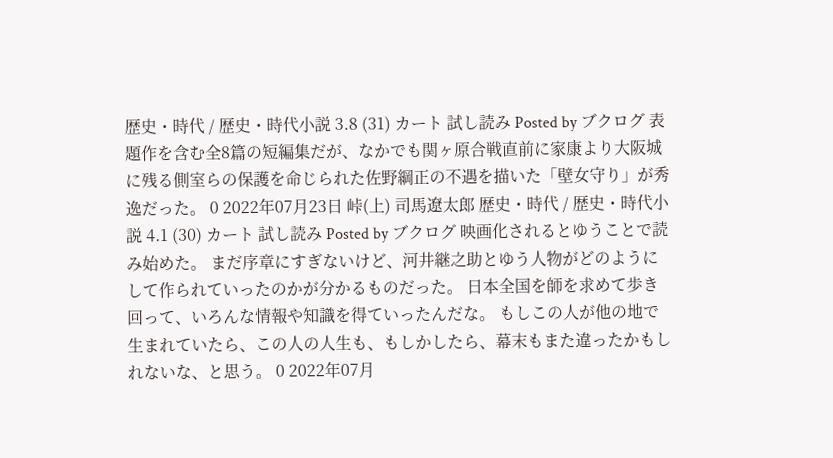歴史・時代 / 歴史・時代小説 3.8 (31) カート 試し読み Posted by ブクログ 表題作を含む全8篇の短編集だが、なかでも関ヶ原合戦直前に家康より大阪城に残る側室らの保護を命じられた佐野綱正の不遇を描いた「壁女守り」が秀逸だった。 0 2022年07月23日 峠(上) 司馬遼太郎 歴史・時代 / 歴史・時代小説 4.1 (30) カート 試し読み Posted by ブクログ 映画化されるとゆうことで読み始めた。 まだ序章にすぎないけど、河井継之助とゆう人物がどのようにして作られていったのかが分かるものだった。 日本全国を師を求めて歩き回って、いろんな情報や知識を得ていったんだな。 もしこの人が他の地で生まれていたら、この人の人生も、もしかしたら、幕末もまた違ったかもしれないな、と思う。 0 2022年07月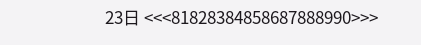23日 <<<81828384858687888990>>>